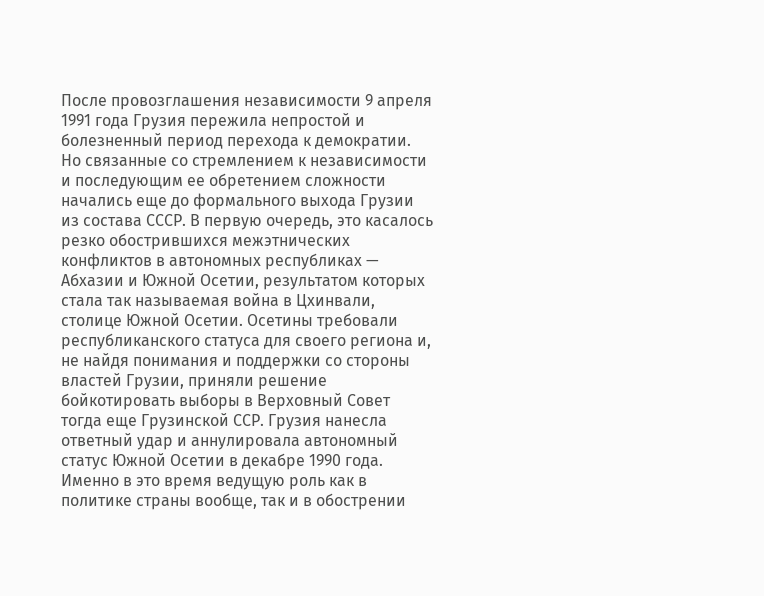После провозглашения независимости 9 апреля 1991 года Грузия пережила непростой и болезненный период перехода к демократии. Но связанные со стремлением к независимости и последующим ее обретением сложности начались еще до формального выхода Грузии из состава СССР. В первую очередь, это касалось резко обострившихся межэтнических конфликтов в автономных республиках — Абхазии и Южной Осетии, результатом которых стала так называемая война в Цхинвали, столице Южной Осетии. Осетины требовали республиканского статуса для своего региона и, не найдя понимания и поддержки со стороны властей Грузии, приняли решение бойкотировать выборы в Верховный Совет тогда еще Грузинской ССР. Грузия нанесла ответный удар и аннулировала автономный статус Южной Осетии в декабре 1990 года. Именно в это время ведущую роль как в политике страны вообще, так и в обострении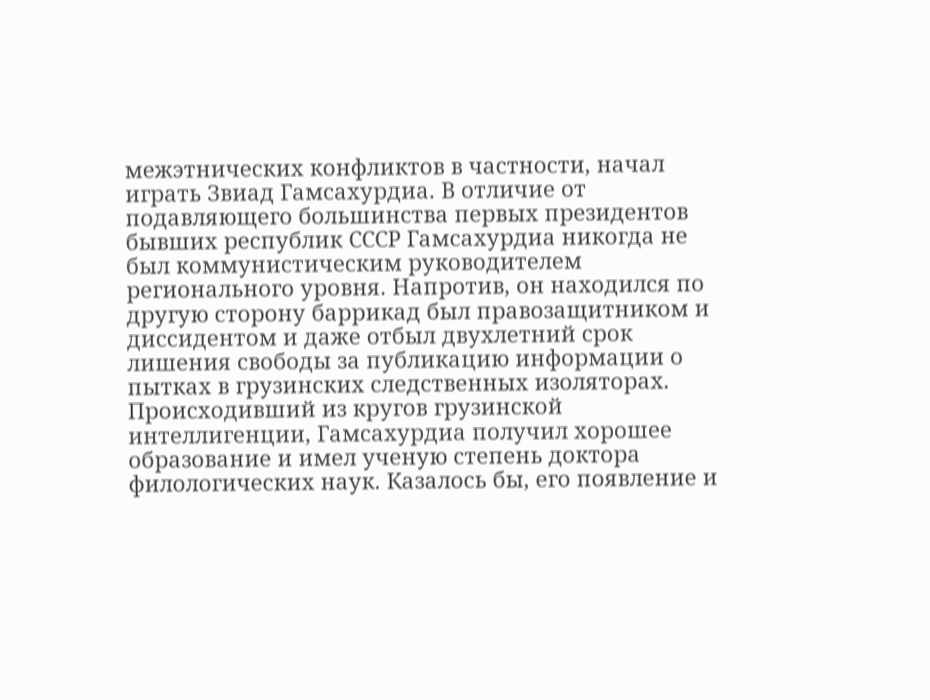межэтнических конфликтов в частности, начал играть Звиад Гамсахурдиа. В отличие от подавляющего большинства первых президентов бывших республик СССР Гамсахурдиа никогда не был коммунистическим руководителем регионального уровня. Напротив, он находился по другую сторону баррикад был правозащитником и диссидентом и даже отбыл двухлетний срок лишения свободы за публикацию информации о пытках в грузинских следственных изоляторах. Происходивший из кругов грузинской интеллигенции, Гамсахурдиа получил хорошее образование и имел ученую степень доктора филологических наук. Казалось бы, его появление и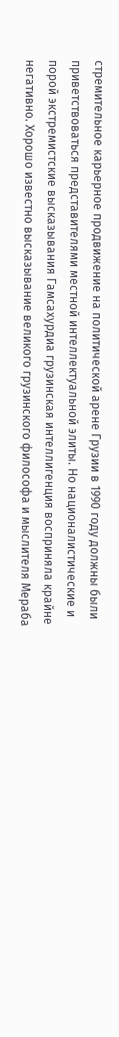стремительное карьерное продвижение на политической арене Грузии в 1990 году должны были приветствоваться представителями местной интеллектуальной элиты. Но националистические и порой экстремистские высказывания Гамсахурдиа грузинская интеллигенция восприняла крайне негативно. Хорошо известно высказывание великого грузинского философа и мыслителя Мераба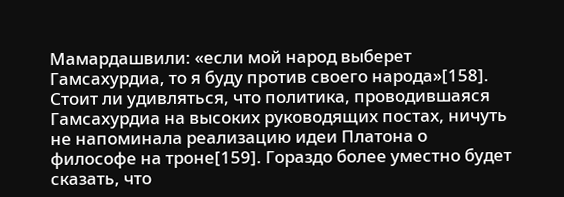Мамардашвили: «если мой народ выберет Гамсахурдиа, то я буду против своего народа»[158]. Стоит ли удивляться, что политика, проводившаяся Гамсахурдиа на высоких руководящих постах, ничуть не напоминала реализацию идеи Платона о философе на троне[159]. Гораздо более уместно будет сказать, что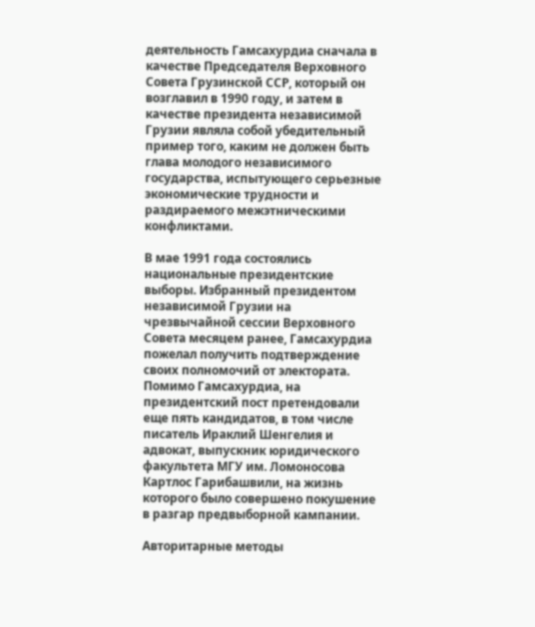деятельность Гамсахурдиа сначала в качестве Председателя Верховного Совета Грузинской ССР, который он возглавил в 1990 году, и затем в качестве президента независимой Грузии являла собой убедительный пример того, каким не должен быть глава молодого независимого государства, испытующего серьезные экономические трудности и раздираемого межэтническими конфликтами.

В мае 1991 года состоялись национальные президентские выборы. Избранный президентом независимой Грузии на чрезвычайной сессии Верховного Совета месяцем ранее, Гамсахурдиа пожелал получить подтверждение своих полномочий от электората. Помимо Гамсахурдиа, на президентский пост претендовали еще пять кандидатов, в том числе писатель Ираклий Шенгелия и адвокат, выпускник юридического факультета МГУ им. Ломоносова Картлос Гарибашвили, на жизнь которого было совершено покушение в разгар предвыборной кампании.

Авторитарные методы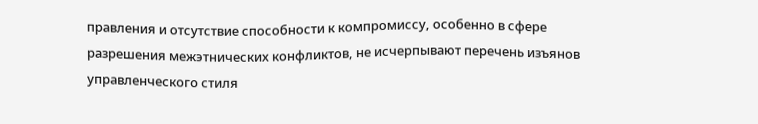правления и отсутствие способности к компромиссу, особенно в сфере разрешения межэтнических конфликтов, не исчерпывают перечень изъянов управленческого стиля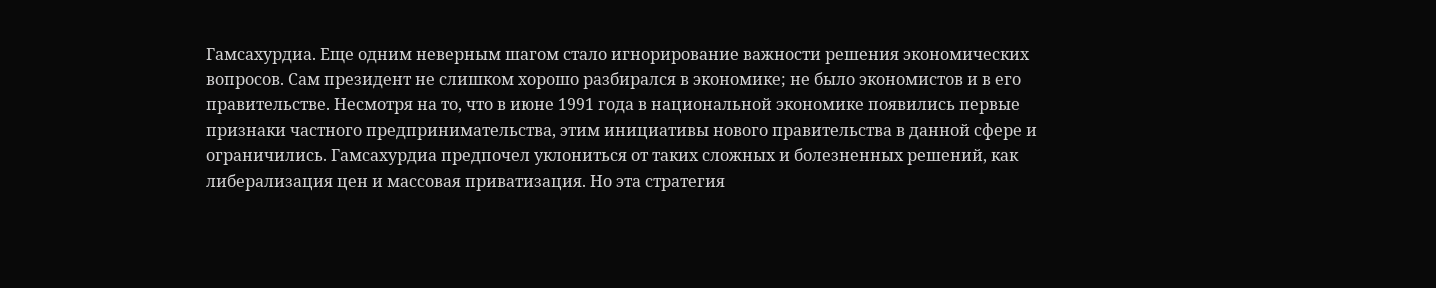Гамсахурдиа. Еще одним неверным шагом стало игнорирование важности решения экономических вопросов. Сам президент не слишком хорошо разбирался в экономике; не было экономистов и в его правительстве. Несмотря на то, что в июне 1991 года в национальной экономике появились первые признаки частного предпринимательства, этим инициативы нового правительства в данной сфере и ограничились. Гамсахурдиа предпочел уклониться от таких сложных и болезненных решений, как либерализация цен и массовая приватизация. Но эта стратегия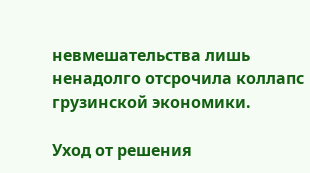невмешательства лишь ненадолго отсрочила коллапс грузинской экономики.

Уход от решения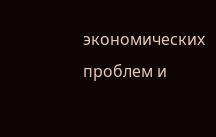экономических проблем и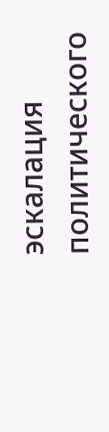эскалация политического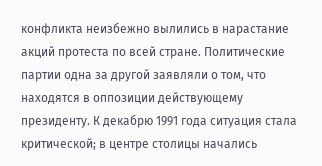конфликта неизбежно вылились в нарастание акций протеста по всей стране. Политические партии одна за другой заявляли о том, что находятся в оппозиции действующему президенту. К декабрю 1991 года ситуация стала критической; в центре столицы начались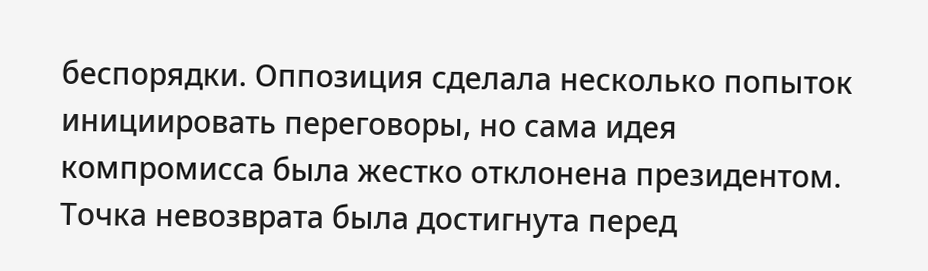беспорядки. Оппозиция сделала несколько попыток инициировать переговоры, но сама идея компромисса была жестко отклонена президентом. Точка невозврата была достигнута перед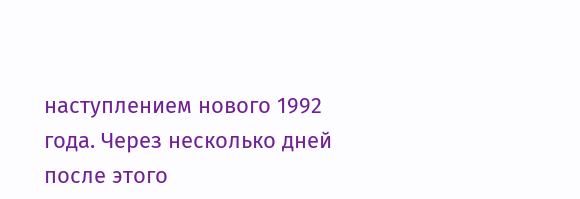наступлением нового 1992 года. Через несколько дней после этого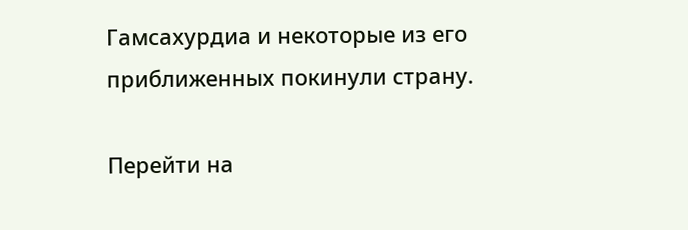Гамсахурдиа и некоторые из его приближенных покинули страну.

Перейти на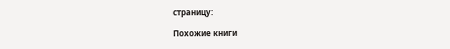страницу:

Похожие книги